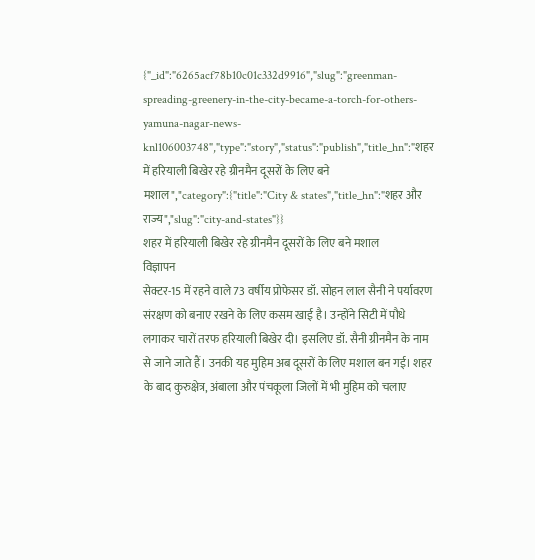{"_id":"6265acf78b10c01c332d9916","slug":"greenman-spreading-greenery-in-the-city-became-a-torch-for-others-yamuna-nagar-news-knl106003748","type":"story","status":"publish","title_hn":"शहर में हरियाली बिखेर रहे ग्रीनमैन दूसरों के लिए बने मशाल","category":{"title":"City & states","title_hn":"शहर और राज्य","slug":"city-and-states"}}
शहर में हरियाली बिखेर रहे ग्रीनमैन दूसरों के लिए बने मशाल
विज्ञापन
सेक्टर-15 में रहने वाले 73 वर्षीय प्रोफेसर डॉ. सोहन लाल सैनी ने पर्यावरण संरक्षण को बनाए रखने के लिए कसम खाई है। उन्होंने सिटी में पौधे लगाकर चारों तरफ हरियाली बिखेर दी। इसलिए डॉ. सैनी ग्रीनमैन के नाम से जाने जाते हैं। उनकी यह मुहिम अब दूसरों के लिए मशाल बन गई। शहर के बाद कुरुक्षेत्र, अंबाला और पंचकूला जिलों में भी मुहिम को चलाए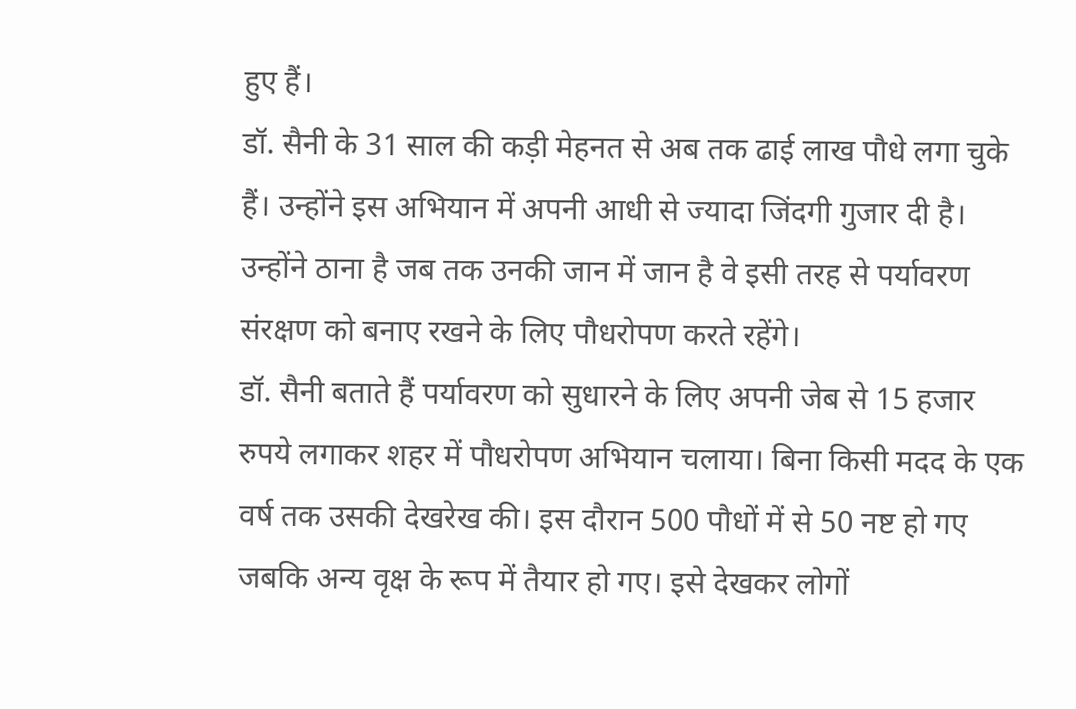हुए हैं।
डॉ. सैनी के 31 साल की कड़ी मेहनत से अब तक ढाई लाख पौधे लगा चुके हैं। उन्होंने इस अभियान में अपनी आधी से ज्यादा जिंदगी गुजार दी है। उन्होंने ठाना है जब तक उनकी जान में जान है वे इसी तरह से पर्यावरण संरक्षण को बनाए रखने के लिए पौधरोपण करते रहेंगे।
डॉ. सैनी बताते हैं पर्यावरण को सुधारने के लिए अपनी जेब से 15 हजार रुपये लगाकर शहर में पौधरोपण अभियान चलाया। बिना किसी मदद के एक वर्ष तक उसकी देखरेख की। इस दौरान 500 पौधों में से 50 नष्ट हो गए जबकि अन्य वृक्ष के रूप में तैयार हो गए। इसे देखकर लोगों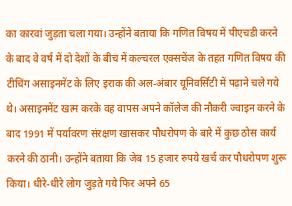का कारवां जुड़ता चला गया। उन्होंने बताया कि गणित विषय में पीएचडी करने के बाद वे वर्ष में दो देशों के बीच में कल्चरल एक्सचेंज के तहत गणित विषय की टीचिंग असाइनमेंट के लिए इराक की अल-अंबार यूनिवर्सिटी में पढ़ाने चले गये थे। असाइनमेंट खत्म करके वह वापस अपने कॉलेज की नौकरी ज्वाइन करने के बाद 1991 में पर्यावरण संरक्षण खासकर पौधरोपण के बारे में कुछ ठोस कार्य करने की ठानी। उन्होंने बताया कि जेब 15 हजार रुपये खर्च कर पौधरोपण शुरू किया। धीरे-धीरे लोग जुड़ते गये फिर अपने 65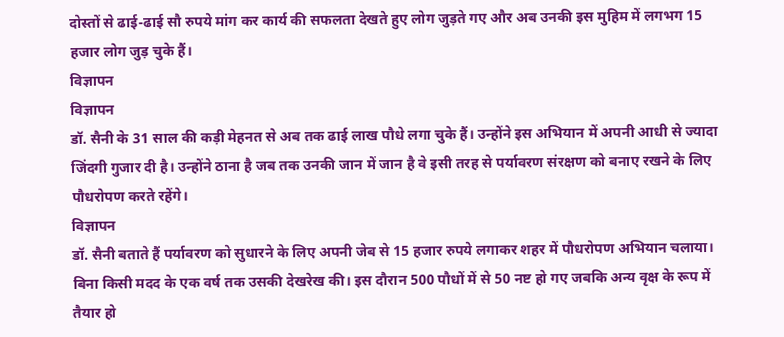दोस्तों से ढाई-ढाई सौ रुपये मांग कर कार्य की सफलता देखते हुए लोग जुड़ते गए और अब उनकी इस मुहिम में लगभग 15 हजार लोग जुड़ चुके हैं।
विज्ञापन
विज्ञापन
डॉ. सैनी के 31 साल की कड़ी मेहनत से अब तक ढाई लाख पौधे लगा चुके हैं। उन्होंने इस अभियान में अपनी आधी से ज्यादा जिंदगी गुजार दी है। उन्होंने ठाना है जब तक उनकी जान में जान है वे इसी तरह से पर्यावरण संरक्षण को बनाए रखने के लिए पौधरोपण करते रहेंगे।
विज्ञापन
डॉ. सैनी बताते हैं पर्यावरण को सुधारने के लिए अपनी जेब से 15 हजार रुपये लगाकर शहर में पौधरोपण अभियान चलाया। बिना किसी मदद के एक वर्ष तक उसकी देखरेख की। इस दौरान 500 पौधों में से 50 नष्ट हो गए जबकि अन्य वृक्ष के रूप में तैयार हो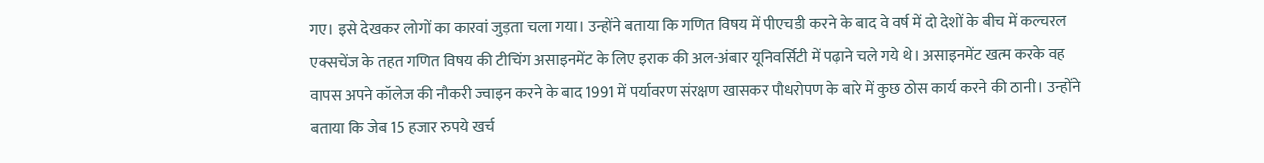गए। इसे देखकर लोगों का कारवां जुड़ता चला गया। उन्होंने बताया कि गणित विषय में पीएचडी करने के बाद वे वर्ष में दो देशों के बीच में कल्चरल एक्सचेंज के तहत गणित विषय की टीचिंग असाइनमेंट के लिए इराक की अल-अंबार यूनिवर्सिटी में पढ़ाने चले गये थे। असाइनमेंट खत्म करके वह वापस अपने कॉलेज की नौकरी ज्वाइन करने के बाद 1991 में पर्यावरण संरक्षण खासकर पौधरोपण के बारे में कुछ ठोस कार्य करने की ठानी। उन्होंने बताया कि जेब 15 हजार रुपये खर्च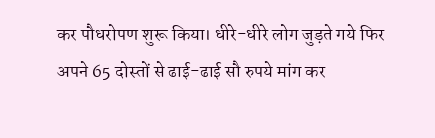कर पौधरोपण शुरू किया। धीरे-धीरे लोग जुड़ते गये फिर अपने 65 दोस्तों से ढाई-ढाई सौ रुपये मांग कर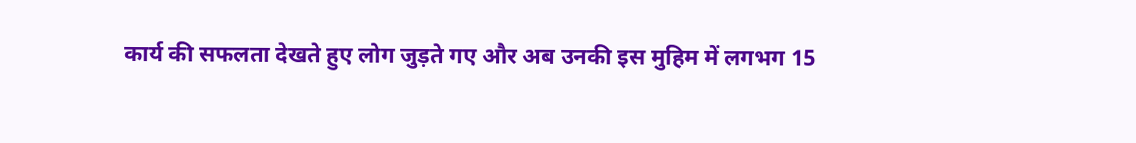कार्य की सफलता देखते हुए लोग जुड़ते गए और अब उनकी इस मुहिम में लगभग 15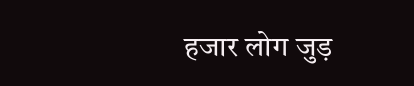हजार लोग जुड़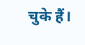चुके हैं।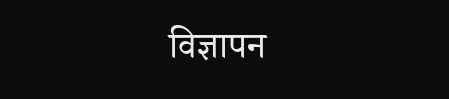विज्ञापन